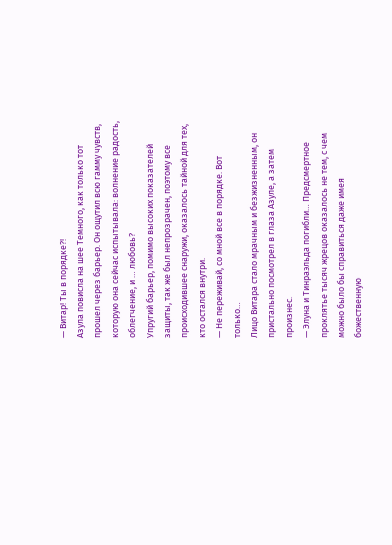— Витар! Ты в порядке?!
Азула повисла на шее Темного, как только тот прошел через барьер. Он ощутил всю гамму чувств, которую она сейчас испытывала: волнение радость, облегчение, и … любовь?
Упругий барьер, помимо высоких показателей защиты, так же был непрозрачен, поэтому все происходившее снаружи, оказалось тайной для тех, кто остался внутри.
— Не переживай, со мной все в порядке. Вот только…
Лицо Витара стало мрачным и безжизненным, он пристально посмотрел в глаза Азуле, а затем произнес.
— Элуна и Тинраэльда погибли… Предсмертное проклятье тысяч жрецов оказалось не тем, с чем можно было бы справиться даже имея божественную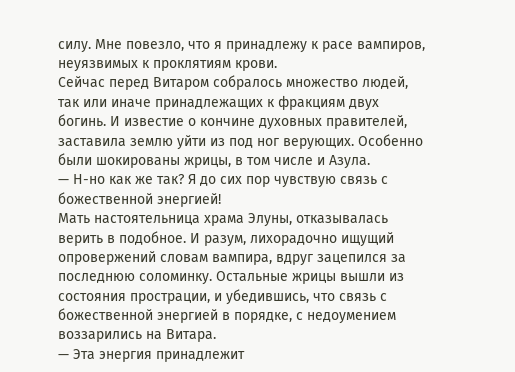силу. Мне повезло, что я принадлежу к расе вампиров, неуязвимых к проклятиям крови.
Сейчас перед Витаром собралось множество людей, так или иначе принадлежащих к фракциям двух богинь. И известие о кончине духовных правителей, заставила землю уйти из под ног верующих. Особенно были шокированы жрицы, в том числе и Азула.
— Н-но как же так? Я до сих пор чувствую связь с божественной энергией!
Мать настоятельница храма Элуны, отказывалась верить в подобное. И разум, лихорадочно ищущий опровержений словам вампира, вдруг зацепился за последнюю соломинку. Остальные жрицы вышли из состояния прострации, и убедившись, что связь с божественной энергией в порядке, с недоумением воззарились на Витара.
— Эта энергия принадлежит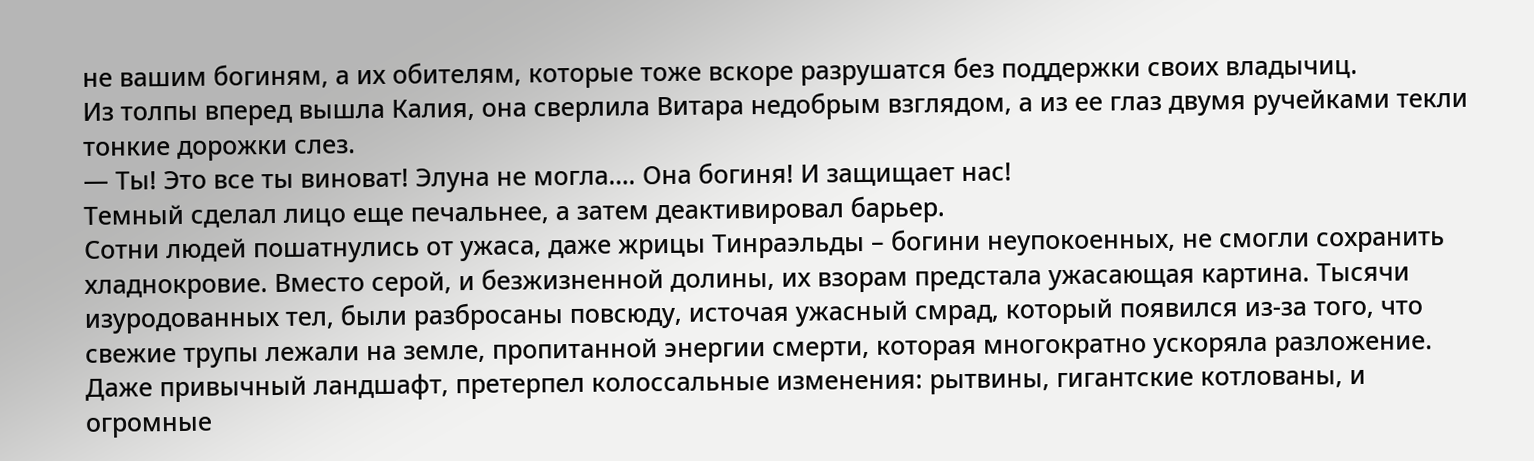не вашим богиням, а их обителям, которые тоже вскоре разрушатся без поддержки своих владычиц.
Из толпы вперед вышла Калия, она сверлила Витара недобрым взглядом, а из ее глаз двумя ручейками текли тонкие дорожки слез.
— Ты! Это все ты виноват! Элуна не могла…. Она богиня! И защищает нас!
Темный сделал лицо еще печальнее, а затем деактивировал барьер.
Сотни людей пошатнулись от ужаса, даже жрицы Тинраэльды – богини неупокоенных, не смогли сохранить хладнокровие. Вместо серой, и безжизненной долины, их взорам предстала ужасающая картина. Тысячи изуродованных тел, были разбросаны повсюду, источая ужасный смрад, который появился из-за того, что свежие трупы лежали на земле, пропитанной энергии смерти, которая многократно ускоряла разложение. Даже привычный ландшафт, претерпел колоссальные изменения: рытвины, гигантские котлованы, и огромные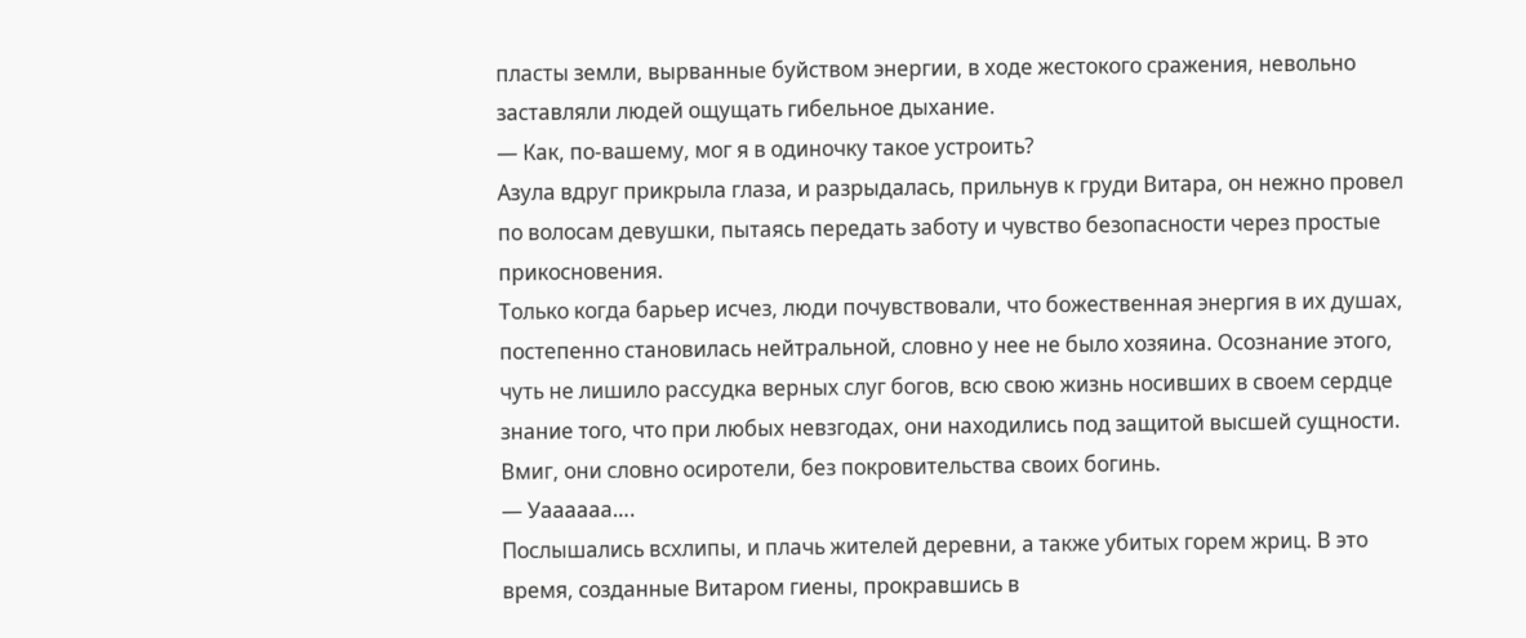пласты земли, вырванные буйством энергии, в ходе жестокого сражения, невольно заставляли людей ощущать гибельное дыхание.
— Как, по-вашему, мог я в одиночку такое устроить?
Азула вдруг прикрыла глаза, и разрыдалась, прильнув к груди Витара, он нежно провел по волосам девушки, пытаясь передать заботу и чувство безопасности через простые прикосновения.
Только когда барьер исчез, люди почувствовали, что божественная энергия в их душах, постепенно становилась нейтральной, словно у нее не было хозяина. Осознание этого, чуть не лишило рассудка верных слуг богов, всю свою жизнь носивших в своем сердце знание того, что при любых невзгодах, они находились под защитой высшей сущности. Вмиг, они словно осиротели, без покровительства своих богинь.
— Уаааааа….
Послышались всхлипы, и плачь жителей деревни, а также убитых горем жриц. В это время, созданные Витаром гиены, прокравшись в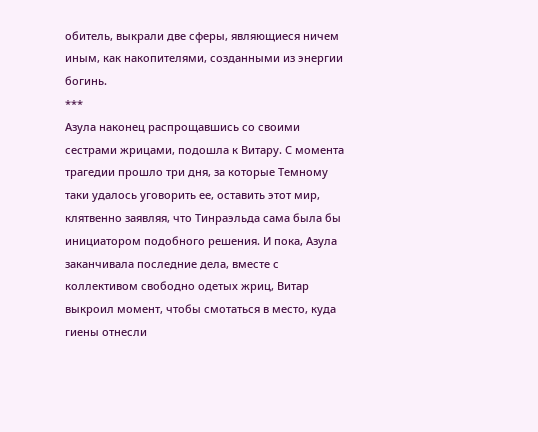обитель, выкрали две сферы, являющиеся ничем иным, как накопителями, созданными из энергии богинь.
***
Азула наконец распрощавшись со своими сестрами жрицами, подошла к Витару. С момента трагедии прошло три дня, за которые Темному таки удалось уговорить ее, оставить этот мир, клятвенно заявляя, что Тинраэльда сама была бы инициатором подобного решения. И пока, Азула заканчивала последние дела, вместе с коллективом свободно одетых жриц, Витар выкроил момент, чтобы смотаться в место, куда гиены отнесли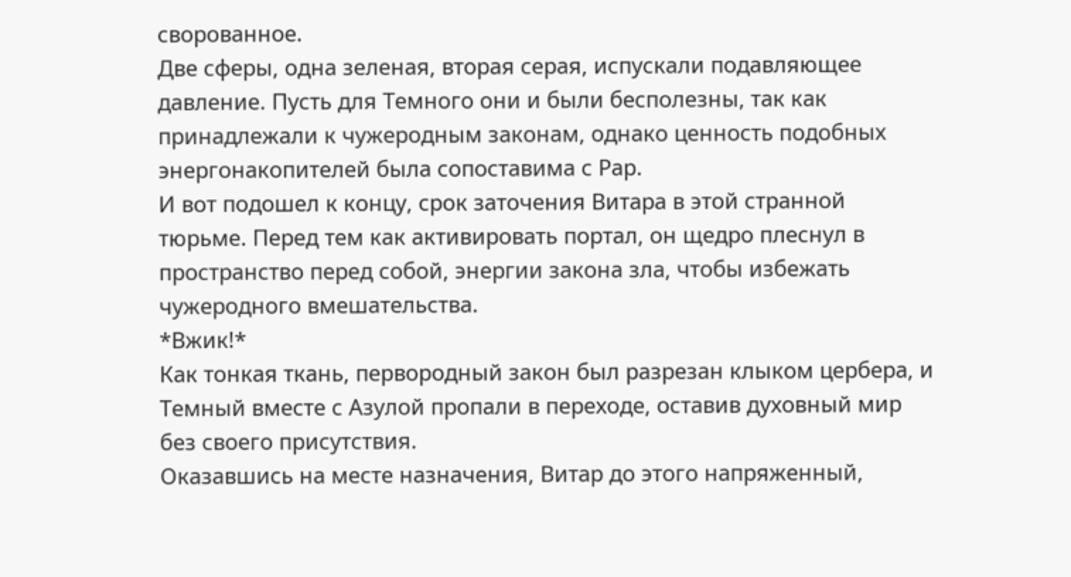сворованное.
Две сферы, одна зеленая, вторая серая, испускали подавляющее давление. Пусть для Темного они и были бесполезны, так как принадлежали к чужеродным законам, однако ценность подобных энергонакопителей была сопоставима с Рар.
И вот подошел к концу, срок заточения Витара в этой странной тюрьме. Перед тем как активировать портал, он щедро плеснул в пространство перед собой, энергии закона зла, чтобы избежать чужеродного вмешательства.
*Вжик!*
Как тонкая ткань, первородный закон был разрезан клыком цербера, и Темный вместе с Азулой пропали в переходе, оставив духовный мир без своего присутствия.
Оказавшись на месте назначения, Витар до этого напряженный,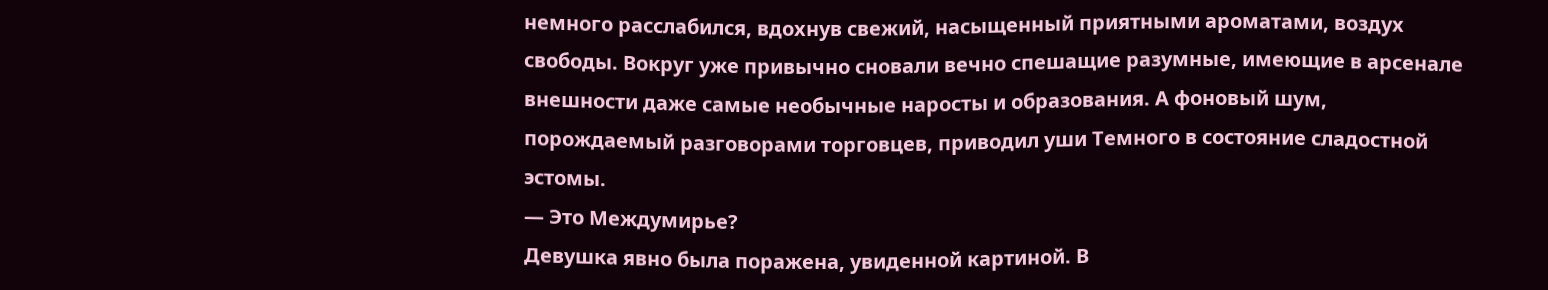немного расслабился, вдохнув свежий, насыщенный приятными ароматами, воздух свободы. Вокруг уже привычно сновали вечно спешащие разумные, имеющие в арсенале внешности даже самые необычные наросты и образования. А фоновый шум, порождаемый разговорами торговцев, приводил уши Темного в состояние сладостной эстомы.
— Это Междумирье?
Девушка явно была поражена, увиденной картиной. В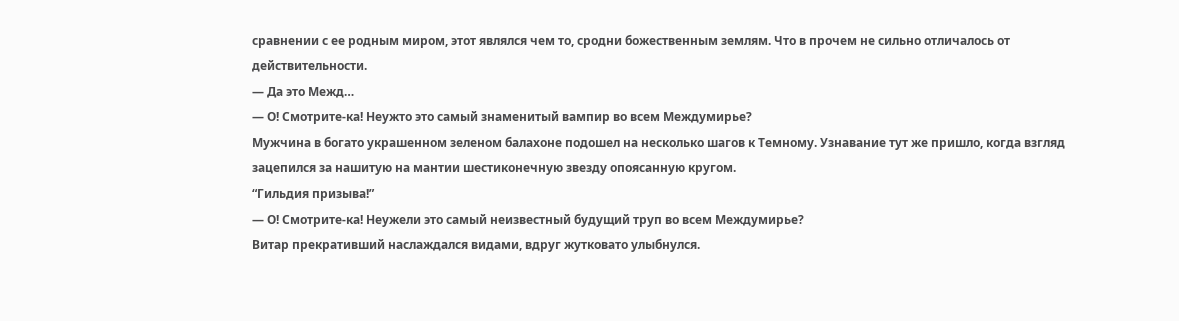сравнении с ее родным миром, этот являлся чем то, сродни божественным землям. Что в прочем не сильно отличалось от действительности.
— Да это Межд…
— О! Смотрите-ка! Неужто это самый знаменитый вампир во всем Междумирье?
Мужчина в богато украшенном зеленом балахоне подошел на несколько шагов к Темному. Узнавание тут же пришло, когда взгляд зацепился за нашитую на мантии шестиконечную звезду опоясанную кругом.
“Гильдия призыва!”
— О! Смотрите-ка! Неужели это самый неизвестный будущий труп во всем Междумирье?
Витар прекративший наслаждался видами, вдруг жутковато улыбнулся.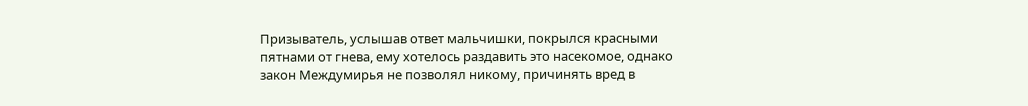Призыватель, услышав ответ мальчишки, покрылся красными пятнами от гнева, ему хотелось раздавить это насекомое, однако закон Междумирья не позволял никому, причинять вред в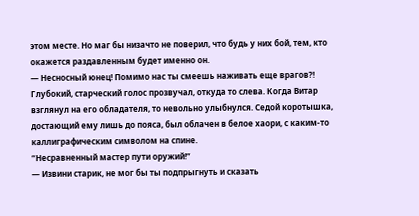этом месте. Но маг бы низачто не поверил, что будь у них бой, тем, кто окажется раздавленным будет именно он.
— Несносный юнец! Помимо нас ты смеешь наживать еще врагов?!
Глубокий, старческий голос прозвучал, откуда то слева. Когда Витар взглянул на его обладателя, то невольно улыбнулся. Седой коротышка, достающий ему лишь до пояса, был облачен в белое хаори, с каким-то каллиграфическим символом на спине.
“Несравненный мастер пути оружий!”
— Извини старик, не мог бы ты подпрыгнуть и сказать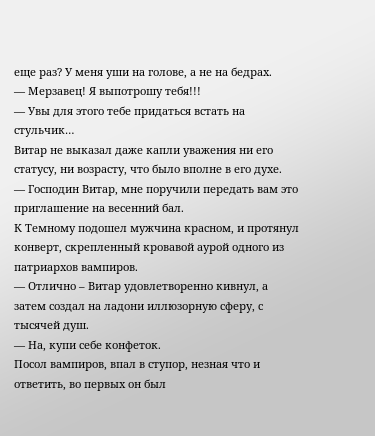еще раз? У меня уши на голове, а не на бедрах.
— Мерзавец! Я выпотрошу тебя!!!
— Увы для этого тебе придаться встать на стульчик…
Витар не выказал даже капли уважения ни его статусу, ни возрасту, что было вполне в его духе.
— Господин Витар, мне поручили передать вам это приглашение на весенний бал.
К Темному подошел мужчина красном, и протянул конверт, скрепленный кровавой аурой одного из патриархов вампиров.
— Отлично – Витар удовлетворенно кивнул, а затем создал на ладони иллюзорную сферу, с тысячей душ.
— На, купи себе конфеток.
Посол вампиров, впал в ступор, незная что и ответить, во первых он был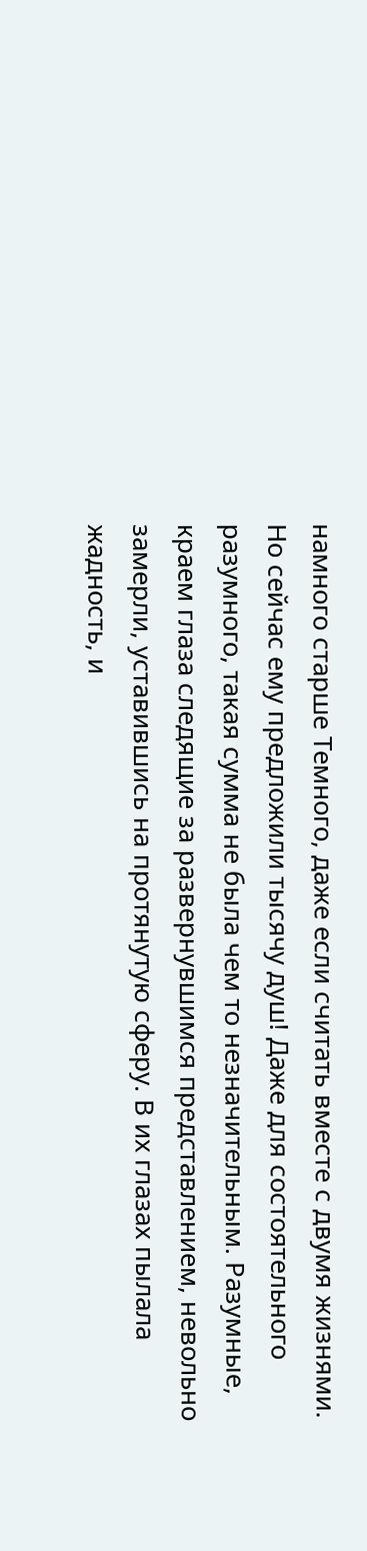намного старше Темного, даже если считать вместе с двумя жизнями. Но сейчас ему предложили тысячу душ! Даже для состоятельного разумного, такая сумма не была чем то незначительным. Разумные, краем глаза следящие за развернувшимся представлением, невольно замерли, уставившись на протянутую сферу. В их глазах пылала жадность, и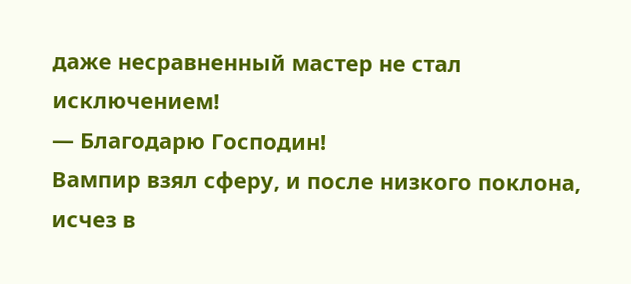даже несравненный мастер не стал исключением!
— Благодарю Господин!
Вампир взял сферу, и после низкого поклона, исчез в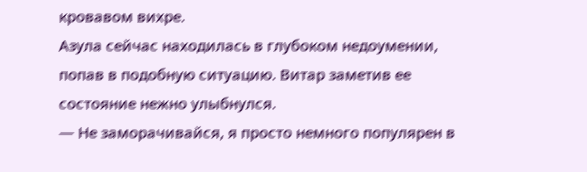кровавом вихре.
Азула сейчас находилась в глубоком недоумении, попав в подобную ситуацию. Витар заметив ее состояние нежно улыбнулся.
— Не заморачивайся, я просто немного популярен в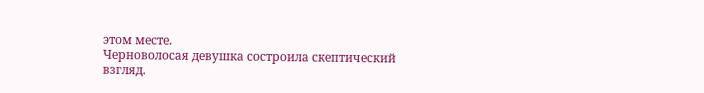этом месте.
Черноволосая девушка состроила скептический взгляд.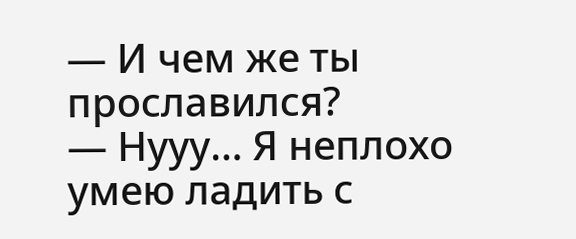— И чем же ты прославился?
— Нууу… Я неплохо умею ладить с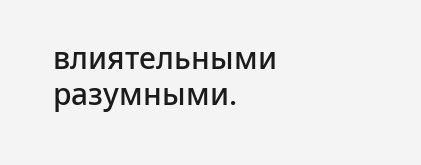влиятельными разумными.